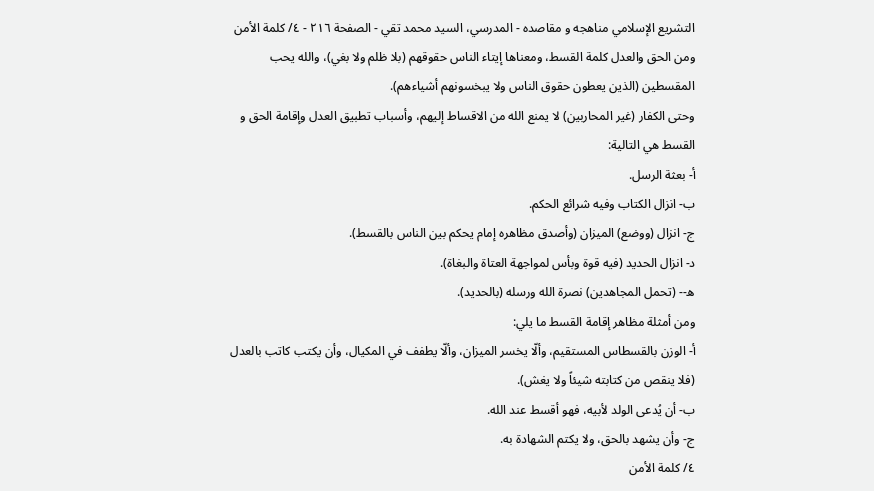التشريع الإسلامي مناهجه و مقاصده - المدرسي، السيد محمد تقي - الصفحة ٢١٦ - ٤/ كلمة الأمن
ومن الحق والعدل كلمة القسط، ومعناها إيتاء الناس حقوقهم (بلا ظلم ولا بغي)، والله يحب المقسطين (الذين يعطون حقوق الناس ولا يبخسونهم أشياءهم).
وحتى الكفار (غير المحاربين) لا يمنع الله من الاقساط إليهم، وأسباب تطبيق العدل وإقامة الحق و القسط هي التالية:
أ- بعثة الرسل.
ب- انزال الكتاب وفيه شرائع الحكم.
ج- انزال (ووضع) الميزان (وأصدق مظاهره إمام يحكم بين الناس بالقسط).
د- انزال الحديد (فيه قوة وبأس لمواجهة العتاة والبغاة).
ه-- (تحمل المجاهدين) نصرة الله ورسله (بالحديد).
ومن أمثلة مظاهر إقامة القسط ما يلي:
أ- الوزن بالقسطاس المستقيم، وألّا يخسر الميزان، وألّا يطفف في المكيال، وأن يكتب كاتب بالعدل (فلا ينقص من كتابته شيئاً ولا يغش).
ب- أن يُدعى الولد لأبيه، فهو أقسط عند الله.
ج- وأن يشهد بالحق، ولا يكتم الشهادة به.
٤/ كلمة الأمن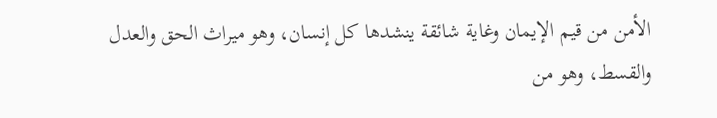الأمن من قيم الإيمان وغاية شائقة ينشدها كل إنسان، وهو ميراث الحق والعدل والقسط، وهو من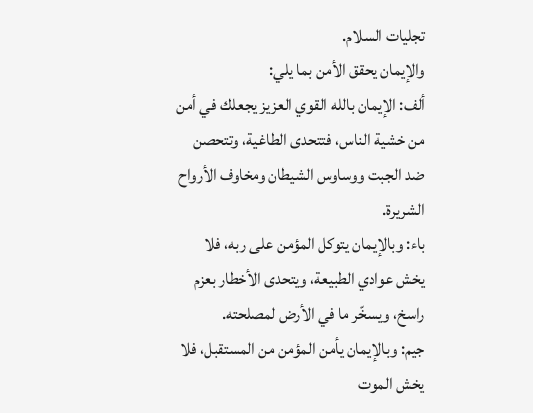تجليات السلام.
والإيمان يحقق الأمن بما يلي:
ألف: الإيمان بالله القوي العزيز يجعلك في أمن من خشية الناس، فتتحدى الطاغية، وتتحصن ضد الجبت ووساوس الشيطان ومخاوف الأرواح الشريرة.
باء: وبالإيمان يتوكل المؤمن على ربه، فلا يخش عوادي الطبيعة، ويتحدى الأخطار بعزم راسخ، ويسخّر ما في الأرض لمصلحته.
جيم: وبالإيمان يأمن المؤمن من المستقبل، فلا يخش الموت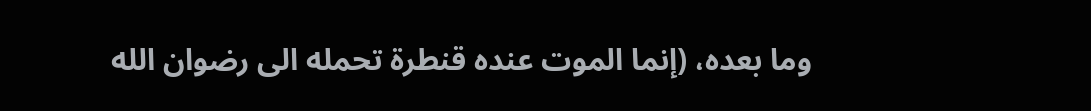وما بعده، (إنما الموت عنده قنطرة تحمله الى رضوان الله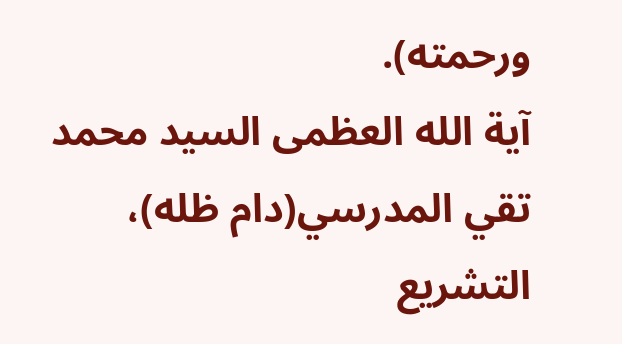ورحمته).
آية الله العظمى السيد محمد تقي المدرسي(دام ظله)، التشريع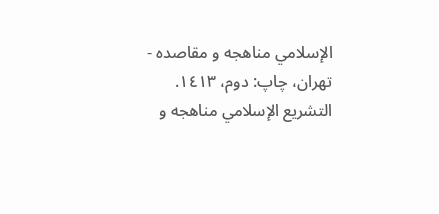الإسلامي مناهجه و مقاصده - تهران، چاپ: دوم، ١٤١٣.
التشريع الإسلامي مناهجه و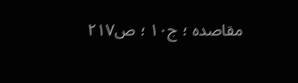مقاصده ؛ ج١٠ ؛ ص٢١٧